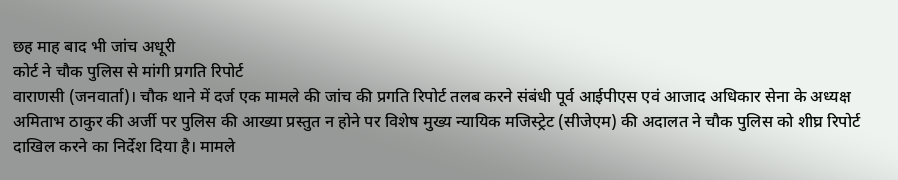छह माह बाद भी जांच अधूरी
कोर्ट ने चौक पुलिस से मांगी प्रगति रिपोर्ट
वाराणसी (जनवार्ता)। चौक थाने में दर्ज एक मामले की जांच की प्रगति रिपोर्ट तलब करने संबंधी पूर्व आईपीएस एवं आजाद अधिकार सेना के अध्यक्ष अमिताभ ठाकुर की अर्जी पर पुलिस की आख्या प्रस्तुत न होने पर विशेष मुख्य न्यायिक मजिस्ट्रेट (सीजेएम) की अदालत ने चौक पुलिस को शीघ्र रिपोर्ट दाखिल करने का निर्देश दिया है। मामले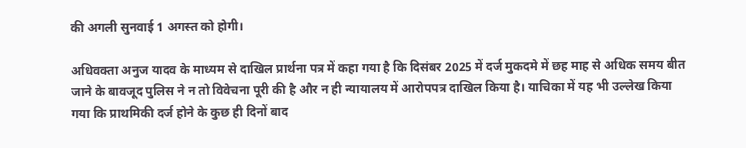की अगली सुनवाई 1 अगस्त को होगी।

अधिवक्ता अनुज यादव के माध्यम से दाखिल प्रार्थना पत्र में कहा गया है कि दिसंबर 2025 में दर्ज मुकदमे में छह माह से अधिक समय बीत जाने के बावजूद पुलिस ने न तो विवेचना पूरी की है और न ही न्यायालय में आरोपपत्र दाखिल किया है। याचिका में यह भी उल्लेख किया गया कि प्राथमिकी दर्ज होने के कुछ ही दिनों बाद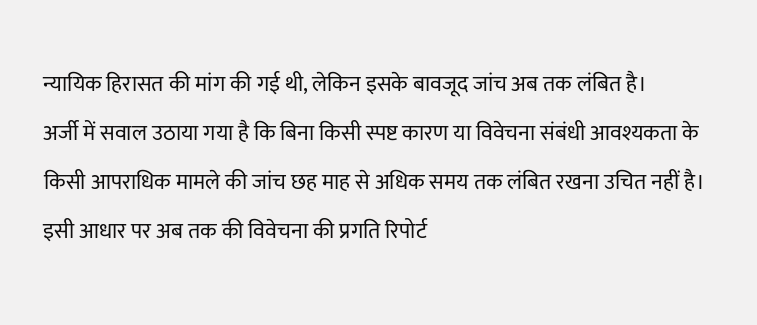न्यायिक हिरासत की मांग की गई थी, लेकिन इसके बावजूद जांच अब तक लंबित है।
अर्जी में सवाल उठाया गया है कि बिना किसी स्पष्ट कारण या विवेचना संबंधी आवश्यकता के किसी आपराधिक मामले की जांच छह माह से अधिक समय तक लंबित रखना उचित नहीं है। इसी आधार पर अब तक की विवेचना की प्रगति रिपोर्ट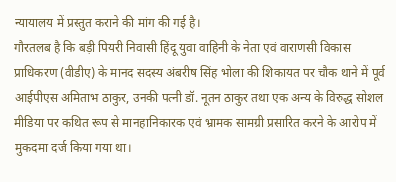न्यायालय में प्रस्तुत कराने की मांग की गई है।
गौरतलब है कि बड़ी पियरी निवासी हिंदू युवा वाहिनी के नेता एवं वाराणसी विकास प्राधिकरण (वीडीए) के मानद सदस्य अंबरीष सिंह भोला की शिकायत पर चौक थाने में पूर्व आईपीएस अमिताभ ठाकुर, उनकी पत्नी डॉ. नूतन ठाकुर तथा एक अन्य के विरुद्ध सोशल मीडिया पर कथित रूप से मानहानिकारक एवं भ्रामक सामग्री प्रसारित करने के आरोप में मुकदमा दर्ज किया गया था।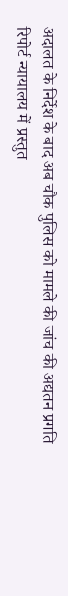अदालत के निर्देश के बाद अब चौक पुलिस को मामले की जांच की अद्यतन प्रगति रिपोर्ट न्यायालय में प्रस्तुत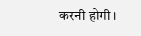करनी होगी।